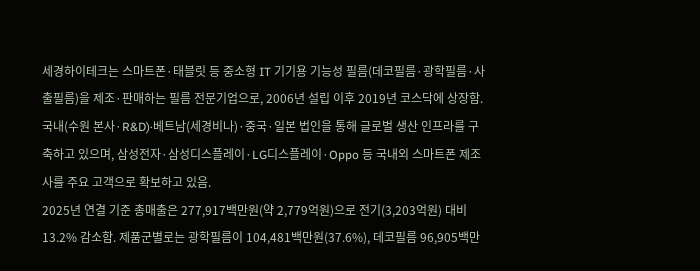세경하이테크는 스마트폰·태블릿 등 중소형 IT 기기용 기능성 필름(데코필름·광학필름·사출필름)을 제조·판매하는 필름 전문기업으로, 2006년 설립 이후 2019년 코스닥에 상장함. 국내(수원 본사·R&D)·베트남(세경비나)·중국·일본 법인을 통해 글로벌 생산 인프라를 구축하고 있으며, 삼성전자·삼성디스플레이·LG디스플레이·Oppo 등 국내외 스마트폰 제조사를 주요 고객으로 확보하고 있음.
2025년 연결 기준 총매출은 277,917백만원(약 2,779억원)으로 전기(3,203억원) 대비 13.2% 감소함. 제품군별로는 광학필름이 104,481백만원(37.6%), 데코필름 96,905백만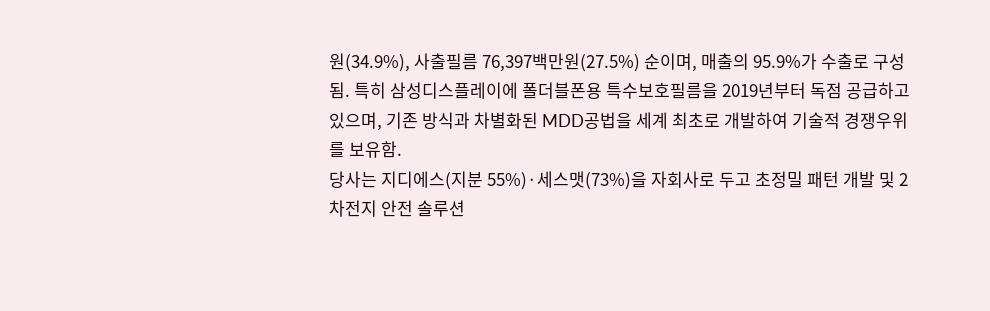원(34.9%), 사출필름 76,397백만원(27.5%) 순이며, 매출의 95.9%가 수출로 구성됨. 특히 삼성디스플레이에 폴더블폰용 특수보호필름을 2019년부터 독점 공급하고 있으며, 기존 방식과 차별화된 MDD공법을 세계 최초로 개발하여 기술적 경쟁우위를 보유함.
당사는 지디에스(지분 55%)·세스맷(73%)을 자회사로 두고 초정밀 패턴 개발 및 2차전지 안전 솔루션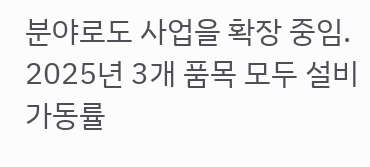분야로도 사업을 확장 중임. 2025년 3개 품목 모두 설비가동률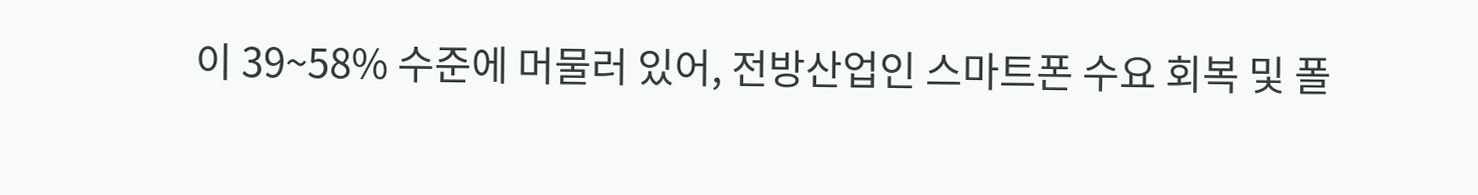이 39~58% 수준에 머물러 있어, 전방산업인 스마트폰 수요 회복 및 폴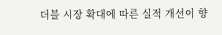더블 시장 확대에 따른 실적 개선이 향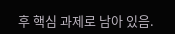후 핵심 과제로 남아 있음.